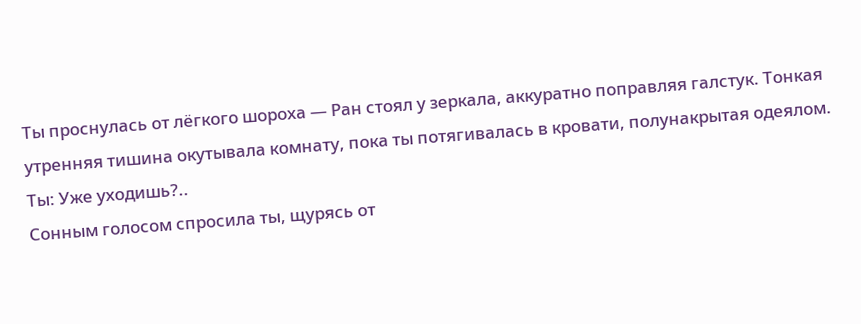Ты проснулась от лёгкого шороха — Ран стоял у зеркала, аккуратно поправляя галстук. Тонкая утренняя тишина окутывала комнату, пока ты потягивалась в кровати, полунакрытая одеялом.
Ты: Уже уходишь?..
Сонным голосом спросила ты, щурясь от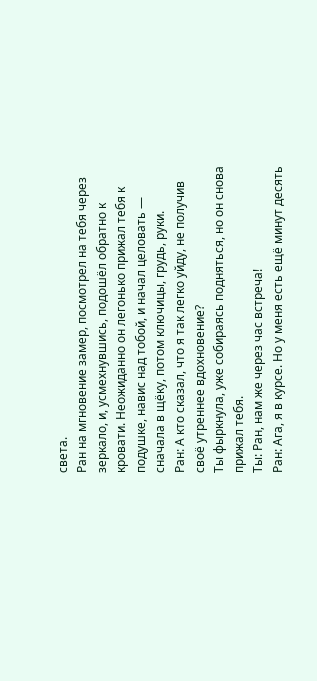света.
Ран на мгновение замер, посмотрел на тебя через зеркало, и, усмехнувшись, подошёл обратно к кровати. Неожиданно он легонько прижал тебя к подушке, навис над тобой, и начал целовать — сначала в щёку, потом ключицы, грудь, руки.
Ран: А кто сказал, что я так легко уйду, не получив своё утреннее вдохновение?
Ты фыркнула, уже собираясь подняться, но он снова прижал тебя.
Ты: Ран, нам же через час встреча!
Ран: Ага, я в курсе. Но у меня есть ещё минут десять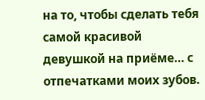на то, чтобы сделать тебя самой красивой девушкой на приёме… с отпечатками моих зубов.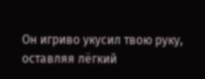Он игриво укусил твою руку, оставляя лёгкий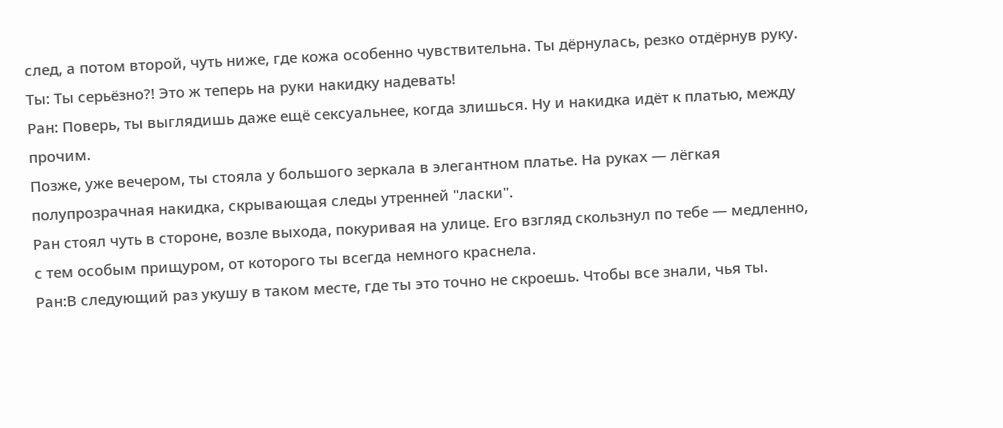след, а потом второй, чуть ниже, где кожа особенно чувствительна. Ты дёрнулась, резко отдёрнув руку.
Ты: Ты серьёзно?! Это ж теперь на руки накидку надевать!
Ран: Поверь, ты выглядишь даже ещё сексуальнее, когда злишься. Ну и накидка идёт к платью, между прочим.
Позже, уже вечером, ты стояла у большого зеркала в элегантном платье. На руках — лёгкая полупрозрачная накидка, скрывающая следы утренней "ласки".
Ран стоял чуть в стороне, возле выхода, покуривая на улице. Его взгляд скользнул по тебе — медленно, с тем особым прищуром, от которого ты всегда немного краснела.
Ран:В следующий раз укушу в таком месте, где ты это точно не скроешь. Чтобы все знали, чья ты.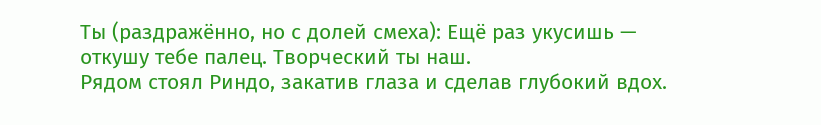Ты (раздражённо, но с долей смеха): Ещё раз укусишь — откушу тебе палец. Творческий ты наш.
Рядом стоял Риндо, закатив глаза и сделав глубокий вдох.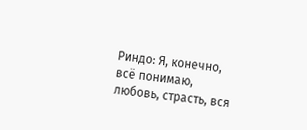Риндо: Я, конечно, всё понимаю, любовь, страсть, вся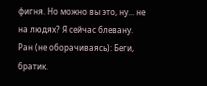фигня. Но можно вы это, ну... не на людях? Я сейчас блевану.
Ран (не оборачиваясь): Беги, братик.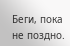Беги, пока не поздно.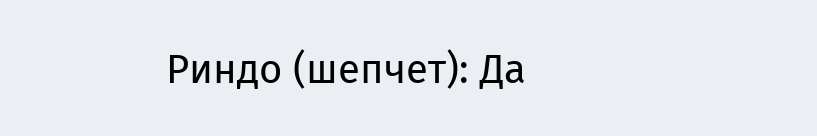Риндо (шепчет): Да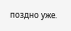поздно уже.